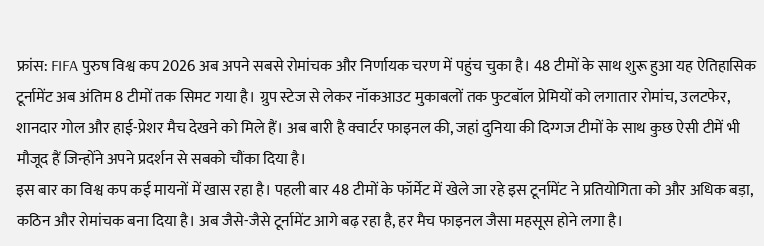फ्रांस: FIFA पुरुष विश्व कप 2026 अब अपने सबसे रोमांचक और निर्णायक चरण में पहुंच चुका है। 48 टीमों के साथ शुरू हुआ यह ऐतिहासिक टूर्नामेंट अब अंतिम 8 टीमों तक सिमट गया है। ग्रुप स्टेज से लेकर नॉकआउट मुकाबलों तक फुटबॉल प्रेमियों को लगातार रोमांच, उलटफेर, शानदार गोल और हाई-प्रेशर मैच देखने को मिले हैं। अब बारी है क्वार्टर फाइनल की, जहां दुनिया की दिग्गज टीमों के साथ कुछ ऐसी टीमें भी मौजूद हैं जिन्होंने अपने प्रदर्शन से सबको चौंका दिया है।
इस बार का विश्व कप कई मायनों में खास रहा है। पहली बार 48 टीमों के फॉर्मेट में खेले जा रहे इस टूर्नामेंट ने प्रतियोगिता को और अधिक बड़ा, कठिन और रोमांचक बना दिया है। अब जैसे-जैसे टूर्नामेंट आगे बढ़ रहा है, हर मैच फाइनल जैसा महसूस होने लगा है।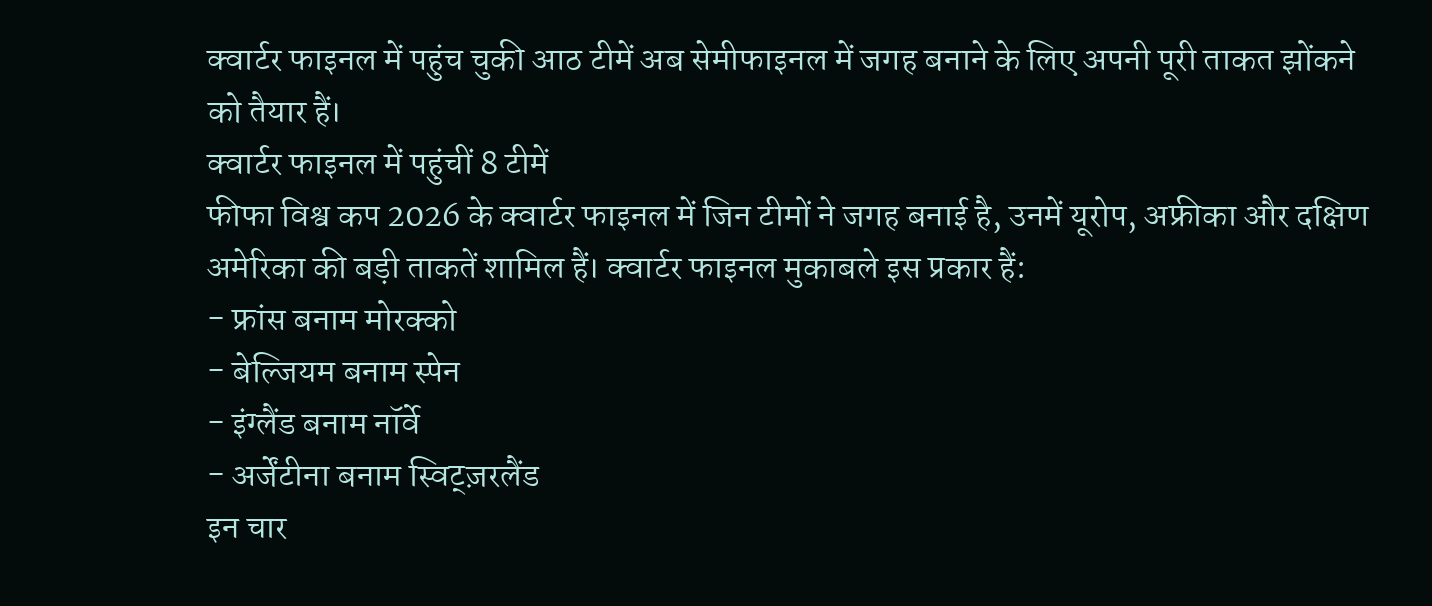क्वार्टर फाइनल में पहुंच चुकी आठ टीमें अब सेमीफाइनल में जगह बनाने के लिए अपनी पूरी ताकत झोंकने को तैयार हैं।
क्वार्टर फाइनल में पहुंचीं 8 टीमें
फीफा विश्व कप 2026 के क्वार्टर फाइनल में जिन टीमों ने जगह बनाई है, उनमें यूरोप, अफ्रीका और दक्षिण अमेरिका की बड़ी ताकतें शामिल हैं। क्वार्टर फाइनल मुकाबले इस प्रकार हैं:
- फ्रांस बनाम मोरक्को
- बेल्जियम बनाम स्पेन
- इंग्लैंड बनाम नॉर्वे
- अर्जेंटीना बनाम स्विट्ज़रलैंड
इन चार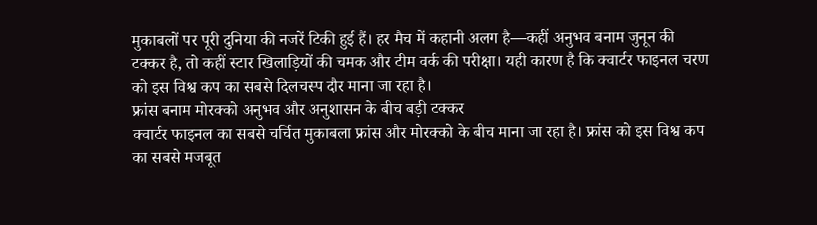मुकाबलों पर पूरी दुनिया की नजरें टिकी हुई हैं। हर मैच में कहानी अलग है—कहीं अनुभव बनाम जुनून की टक्कर है, तो कहीं स्टार खिलाड़ियों की चमक और टीम वर्क की परीक्षा। यही कारण है कि क्वार्टर फाइनल चरण को इस विश्व कप का सबसे दिलचस्प दौर माना जा रहा है।
फ्रांस बनाम मोरक्को अनुभव और अनुशासन के बीच बड़ी टक्कर
क्वार्टर फाइनल का सबसे चर्चित मुकाबला फ्रांस और मोरक्को के बीच माना जा रहा है। फ्रांस को इस विश्व कप का सबसे मजबूत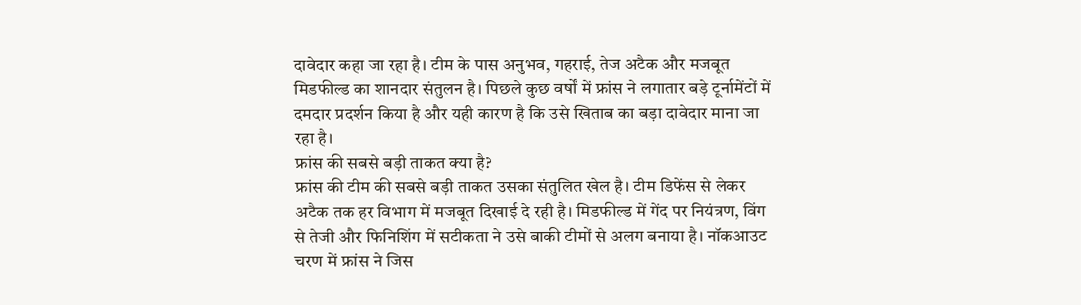दावेदार कहा जा रहा है। टीम के पास अनुभव, गहराई, तेज अटैक और मजबूत मिडफील्ड का शानदार संतुलन है। पिछले कुछ वर्षों में फ्रांस ने लगातार बड़े टूर्नामेंटों में दमदार प्रदर्शन किया है और यही कारण है कि उसे खिताब का बड़ा दावेदार माना जा रहा है।
फ्रांस की सबसे बड़ी ताकत क्या है?
फ्रांस की टीम की सबसे बड़ी ताकत उसका संतुलित खेल है। टीम डिफेंस से लेकर अटैक तक हर विभाग में मजबूत दिखाई दे रही है। मिडफील्ड में गेंद पर नियंत्रण, विंग से तेजी और फिनिशिंग में सटीकता ने उसे बाकी टीमों से अलग बनाया है। नॉकआउट चरण में फ्रांस ने जिस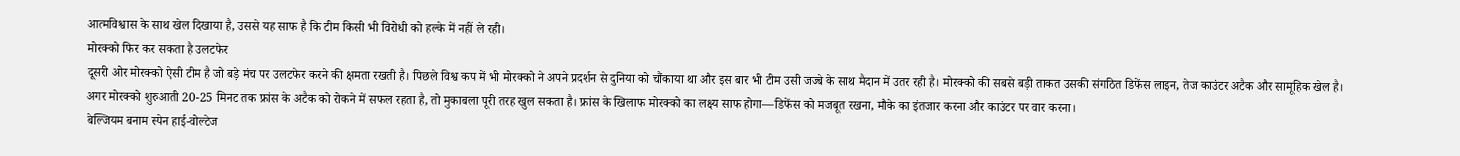आत्मविश्वास के साथ खेल दिखाया है, उससे यह साफ है कि टीम किसी भी विरोधी को हल्के में नहीं ले रही।
मोरक्को फिर कर सकता है उलटफेर
दूसरी ओर मोरक्को ऐसी टीम है जो बड़े मंच पर उलटफेर करने की क्षमता रखती है। पिछले विश्व कप में भी मोरक्को ने अपने प्रदर्शन से दुनिया को चौंकाया था और इस बार भी टीम उसी जज्बे के साथ मैदान में उतर रही है। मोरक्को की सबसे बड़ी ताकत उसकी संगठित डिफेंस लाइन, तेज काउंटर अटैक और सामूहिक खेल है।
अगर मोरक्को शुरुआती 20-25 मिनट तक फ्रांस के अटैक को रोकने में सफल रहता है, तो मुकाबला पूरी तरह खुल सकता है। फ्रांस के खिलाफ मोरक्को का लक्ष्य साफ होगा—डिफेंस को मजबूत रखना, मौके का इंतजार करना और काउंटर पर वार करना।
बेल्जियम बनाम स्पेन हाई-वोल्टेज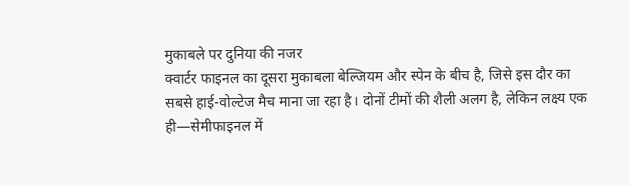मुकाबले पर दुनिया की नजर
क्वार्टर फाइनल का दूसरा मुकाबला बेल्जियम और स्पेन के बीच है, जिसे इस दौर का सबसे हाई-वोल्टेज मैच माना जा रहा है। दोनों टीमों की शैली अलग है, लेकिन लक्ष्य एक ही—सेमीफाइनल में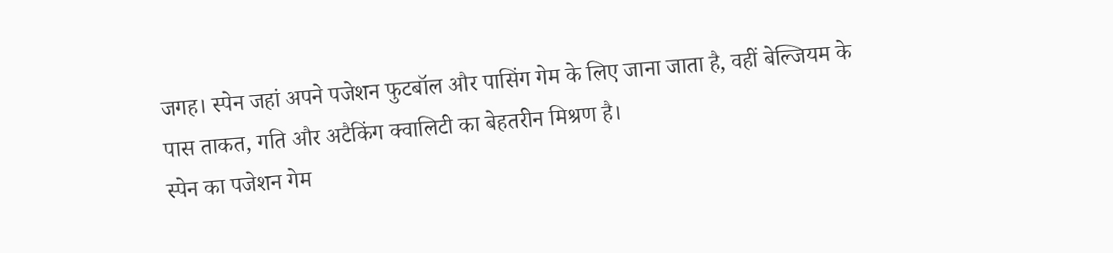जगह। स्पेन जहां अपने पजेशन फुटबॉल और पासिंग गेम के लिए जाना जाता है, वहीं बेल्जियम के पास ताकत, गति और अटैकिंग क्वालिटी का बेहतरीन मिश्रण है।
स्पेन का पजेशन गेम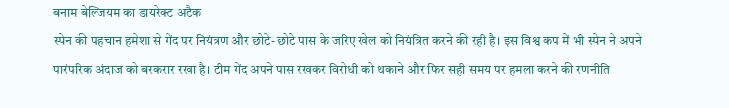बनाम बेल्जियम का डायरेक्ट अटैक
स्पेन की पहचान हमेशा से गेंद पर नियंत्रण और छोटे-छोटे पास के जरिए खेल को नियंत्रित करने की रही है। इस विश्व कप में भी स्पेन ने अपने पारंपरिक अंदाज को बरकरार रखा है। टीम गेंद अपने पास रखकर विरोधी को थकाने और फिर सही समय पर हमला करने की रणनीति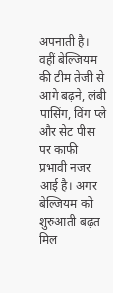अपनाती है।
वहीं बेल्जियम की टीम तेजी से आगे बढ़ने, लंबी पासिंग, विंग प्ले और सेट पीस पर काफी प्रभावी नजर आई है। अगर बेल्जियम को शुरुआती बढ़त मिल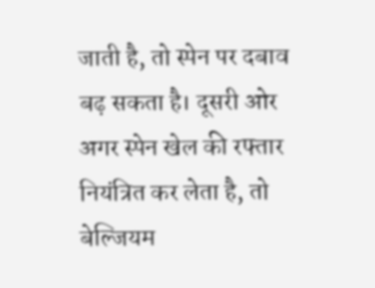जाती है, तो स्पेन पर दबाव बढ़ सकता है। दूसरी ओर अगर स्पेन खेल की रफ्तार नियंत्रित कर लेता है, तो बेल्जियम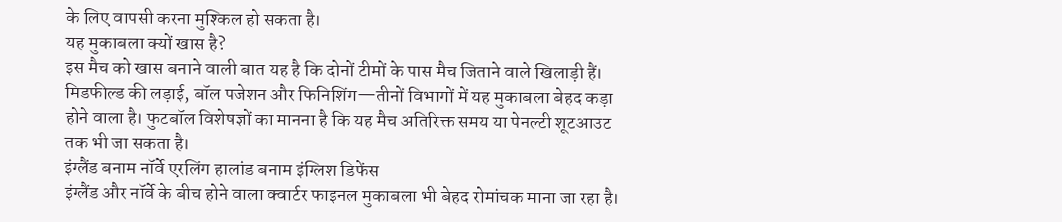के लिए वापसी करना मुश्किल हो सकता है।
यह मुकाबला क्यों खास है?
इस मैच को खास बनाने वाली बात यह है कि दोनों टीमों के पास मैच जिताने वाले खिलाड़ी हैं। मिडफील्ड की लड़ाई, बॉल पजेशन और फिनिशिंग—तीनों विभागों में यह मुकाबला बेहद कड़ा होने वाला है। फुटबॉल विशेषज्ञों का मानना है कि यह मैच अतिरिक्त समय या पेनल्टी शूटआउट तक भी जा सकता है।
इंग्लैंड बनाम नॉर्वे एरलिंग हालांड बनाम इंग्लिश डिफेंस
इंग्लैंड और नॉर्वे के बीच होने वाला क्वार्टर फाइनल मुकाबला भी बेहद रोमांचक माना जा रहा है।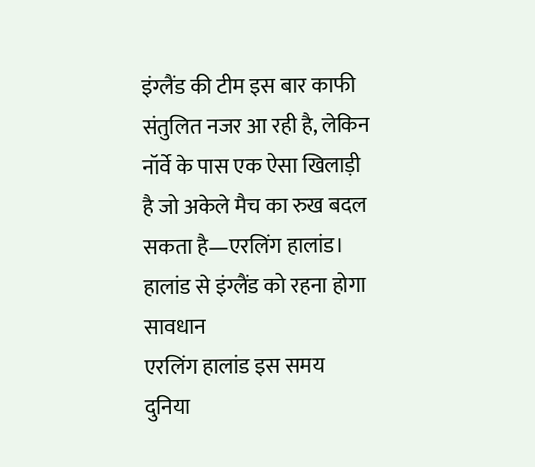इंग्लैंड की टीम इस बार काफी संतुलित नजर आ रही है, लेकिन नॉर्वे के पास एक ऐसा खिलाड़ी है जो अकेले मैच का रुख बदल सकता है—एरलिंग हालांड।
हालांड से इंग्लैंड को रहना होगा सावधान
एरलिंग हालांड इस समय दुनिया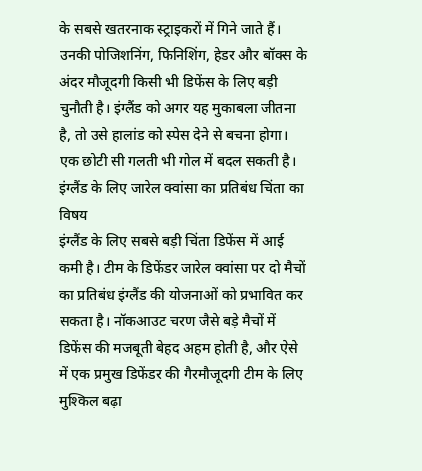के सबसे खतरनाक स्ट्राइकरों में गिने जाते हैं। उनकी पोजिशनिंग, फिनिशिंग, हेडर और बॉक्स के अंदर मौजूदगी किसी भी डिफेंस के लिए बड़ी चुनौती है। इंग्लैंड को अगर यह मुकाबला जीतना है, तो उसे हालांड को स्पेस देने से बचना होगा। एक छोटी सी गलती भी गोल में बदल सकती है।
इंग्लैंड के लिए जारेल क्वांसा का प्रतिबंध चिंता का विषय
इंग्लैंड के लिए सबसे बड़ी चिंता डिफेंस में आई कमी है। टीम के डिफेंडर जारेल क्वांसा पर दो मैचों का प्रतिबंध इंग्लैंड की योजनाओं को प्रभावित कर सकता है। नॉकआउट चरण जैसे बड़े मैचों में डिफेंस की मजबूती बेहद अहम होती है, और ऐसे में एक प्रमुख डिफेंडर की गैरमौजूदगी टीम के लिए मुश्किल बढ़ा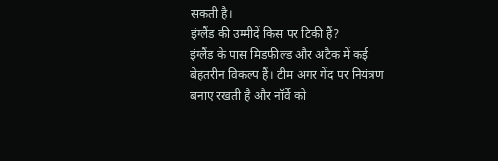सकती है।
इंग्लैंड की उम्मीदें किस पर टिकी हैं?
इंग्लैंड के पास मिडफील्ड और अटैक में कई बेहतरीन विकल्प हैं। टीम अगर गेंद पर नियंत्रण बनाए रखती है और नॉर्वे को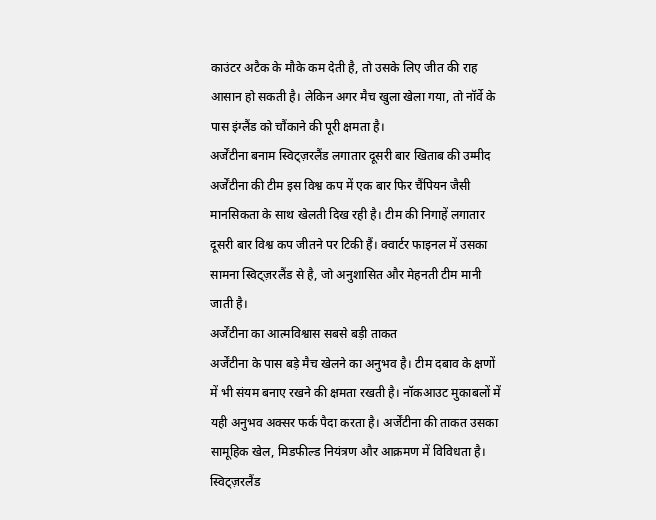काउंटर अटैक के मौके कम देती है, तो उसके लिए जीत की राह आसान हो सकती है। लेकिन अगर मैच खुला खेला गया, तो नॉर्वे के पास इंग्लैंड को चौंकाने की पूरी क्षमता है।
अर्जेंटीना बनाम स्विट्ज़रलैंड लगातार दूसरी बार खिताब की उम्मीद
अर्जेंटीना की टीम इस विश्व कप में एक बार फिर चैंपियन जैसी मानसिकता के साथ खेलती दिख रही है। टीम की निगाहें लगातार दूसरी बार विश्व कप जीतने पर टिकी हैं। क्वार्टर फाइनल में उसका सामना स्विट्ज़रलैंड से है, जो अनुशासित और मेहनती टीम मानी जाती है।
अर्जेंटीना का आत्मविश्वास सबसे बड़ी ताकत
अर्जेंटीना के पास बड़े मैच खेलने का अनुभव है। टीम दबाव के क्षणों में भी संयम बनाए रखने की क्षमता रखती है। नॉकआउट मुकाबलों में यही अनुभव अक्सर फर्क पैदा करता है। अर्जेंटीना की ताकत उसका सामूहिक खेल, मिडफील्ड नियंत्रण और आक्रमण में विविधता है।
स्विट्ज़रलैंड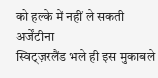को हल्के में नहीं ले सकती अर्जेंटीना
स्विट्ज़रलैंड भले ही इस मुकाबले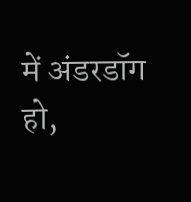में अंडरडॉग हो,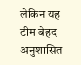लेकिन यह टीम बेहद अनुशासित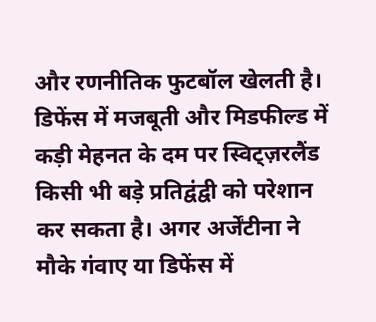और रणनीतिक फुटबॉल खेलती है। डिफेंस में मजबूती और मिडफील्ड में कड़ी मेहनत के दम पर स्विट्ज़रलैंड किसी भी बड़े प्रतिद्वंद्वी को परेशान कर सकता है। अगर अर्जेंटीना ने मौके गंवाए या डिफेंस में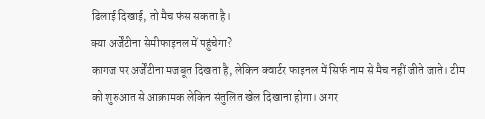ढिलाई दिखाई, तो मैच फंस सकता है।
क्या अर्जेंटीना सेमीफाइनल में पहुंचेगा?
कागज पर अर्जेंटीना मजबूत दिखता है, लेकिन क्वार्टर फाइनल में सिर्फ नाम से मैच नहीं जीते जाते। टीम को शुरुआत से आक्रामक लेकिन संतुलित खेल दिखाना होगा। अगर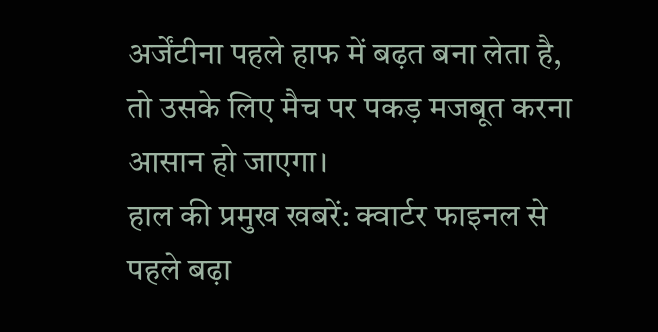अर्जेंटीना पहले हाफ में बढ़त बना लेता है, तो उसके लिए मैच पर पकड़ मजबूत करना आसान हो जाएगा।
हाल की प्रमुख खबरें: क्वार्टर फाइनल से पहले बढ़ा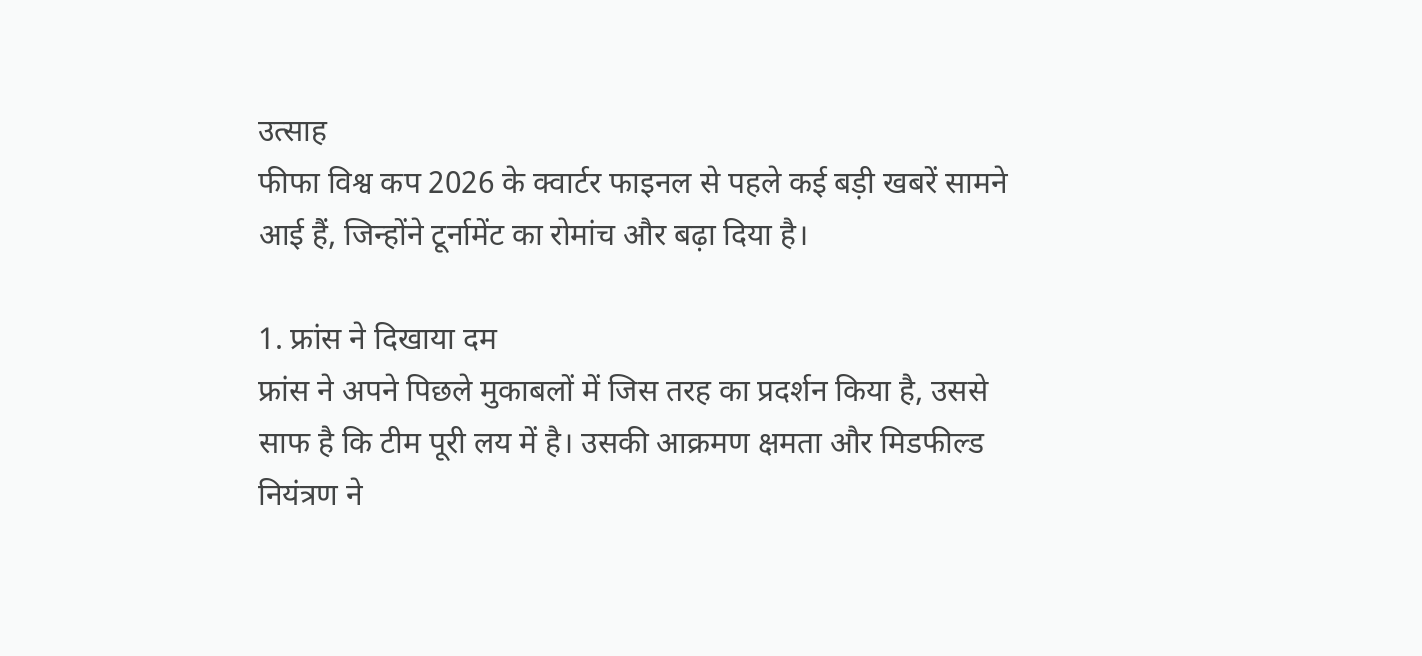उत्साह
फीफा विश्व कप 2026 के क्वार्टर फाइनल से पहले कई बड़ी खबरें सामने आई हैं, जिन्होंने टूर्नामेंट का रोमांच और बढ़ा दिया है।

1. फ्रांस ने दिखाया दम
फ्रांस ने अपने पिछले मुकाबलों में जिस तरह का प्रदर्शन किया है, उससे साफ है कि टीम पूरी लय में है। उसकी आक्रमण क्षमता और मिडफील्ड नियंत्रण ने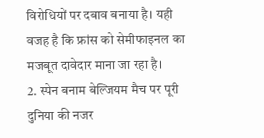विरोधियों पर दबाव बनाया है। यही वजह है कि फ्रांस को सेमीफाइनल का मजबूत दावेदार माना जा रहा है।
2. स्पेन बनाम बेल्जियम मैच पर पूरी दुनिया की नजर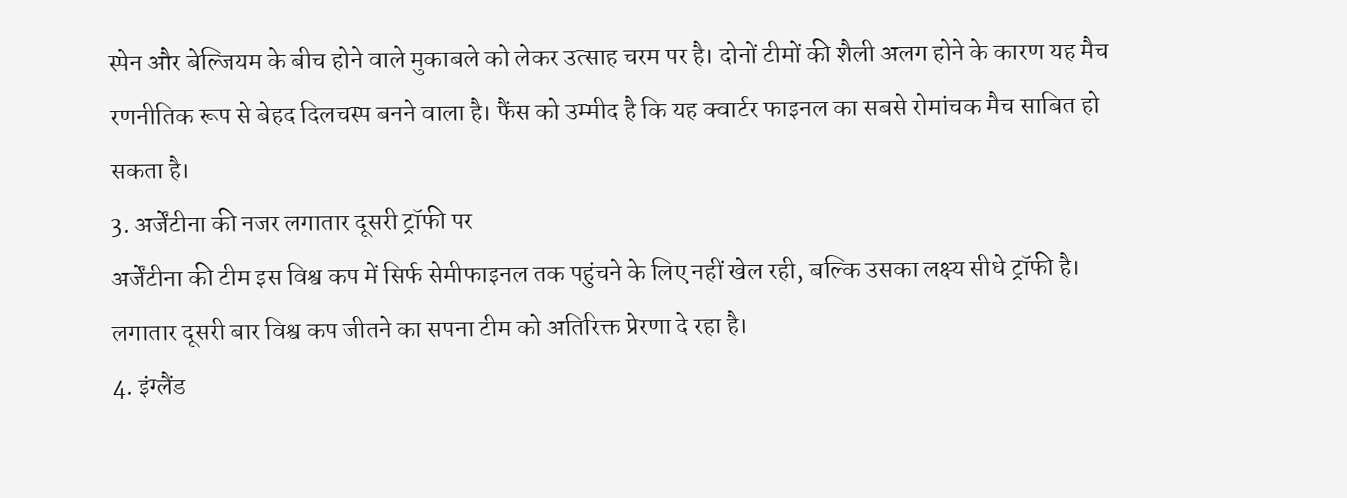स्पेन और बेल्जियम के बीच होने वाले मुकाबले को लेकर उत्साह चरम पर है। दोनों टीमों की शैली अलग होने के कारण यह मैच रणनीतिक रूप से बेहद दिलचस्प बनने वाला है। फैंस को उम्मीद है कि यह क्वार्टर फाइनल का सबसे रोमांचक मैच साबित हो सकता है।
3. अर्जेंटीना की नजर लगातार दूसरी ट्रॉफी पर
अर्जेंटीना की टीम इस विश्व कप में सिर्फ सेमीफाइनल तक पहुंचने के लिए नहीं खेल रही, बल्कि उसका लक्ष्य सीधे ट्रॉफी है। लगातार दूसरी बार विश्व कप जीतने का सपना टीम को अतिरिक्त प्रेरणा दे रहा है।
4. इंग्लैंड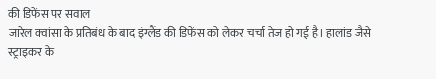की डिफेंस पर सवाल
जारेल क्वांसा के प्रतिबंध के बाद इंग्लैंड की डिफेंस को लेकर चर्चा तेज हो गई है। हालांड जैसे स्ट्राइकर के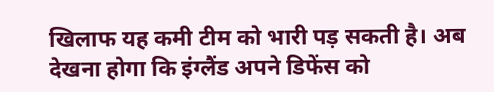खिलाफ यह कमी टीम को भारी पड़ सकती है। अब देखना होगा कि इंग्लैंड अपने डिफेंस को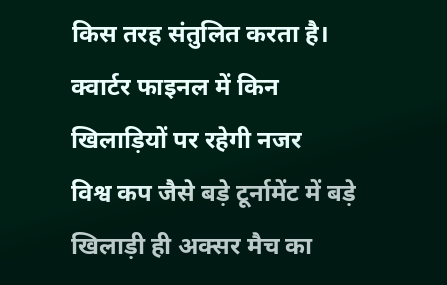किस तरह संतुलित करता है।
क्वार्टर फाइनल में किन खिलाड़ियों पर रहेगी नजर
विश्व कप जैसे बड़े टूर्नामेंट में बड़े खिलाड़ी ही अक्सर मैच का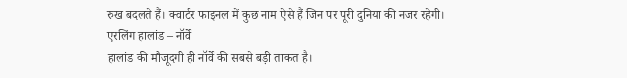रुख बदलते हैं। क्वार्टर फाइनल में कुछ नाम ऐसे हैं जिन पर पूरी दुनिया की नजर रहेगी।
एरलिंग हालांड – नॉर्वे
हालांड की मौजूदगी ही नॉर्वे की सबसे बड़ी ताकत है।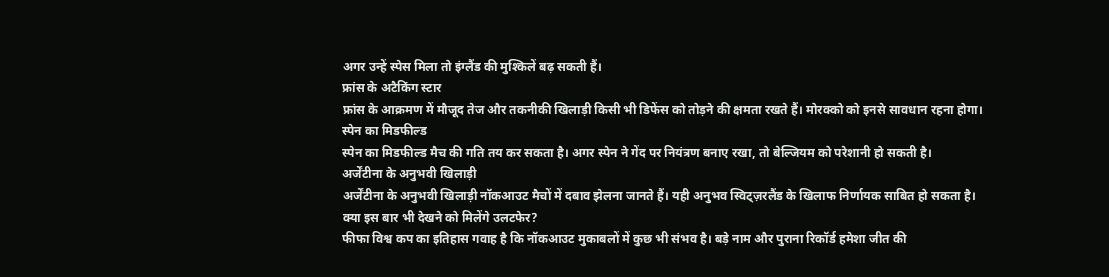अगर उन्हें स्पेस मिला तो इंग्लैंड की मुश्किलें बढ़ सकती हैं।
फ्रांस के अटैकिंग स्टार
फ्रांस के आक्रमण में मौजूद तेज और तकनीकी खिलाड़ी किसी भी डिफेंस को तोड़ने की क्षमता रखते हैं। मोरक्को को इनसे सावधान रहना होगा।
स्पेन का मिडफील्ड
स्पेन का मिडफील्ड मैच की गति तय कर सकता है। अगर स्पेन ने गेंद पर नियंत्रण बनाए रखा, तो बेल्जियम को परेशानी हो सकती है।
अर्जेंटीना के अनुभवी खिलाड़ी
अर्जेंटीना के अनुभवी खिलाड़ी नॉकआउट मैचों में दबाव झेलना जानते हैं। यही अनुभव स्विट्ज़रलैंड के खिलाफ निर्णायक साबित हो सकता है।
क्या इस बार भी देखने को मिलेंगे उलटफेर?
फीफा विश्व कप का इतिहास गवाह है कि नॉकआउट मुकाबलों में कुछ भी संभव है। बड़े नाम और पुराना रिकॉर्ड हमेशा जीत की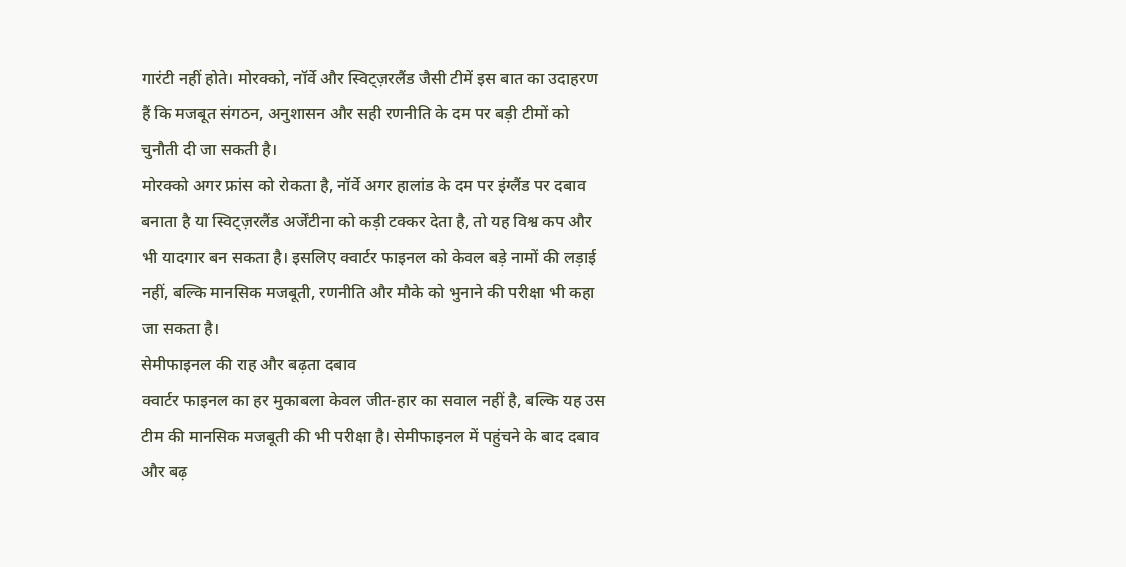गारंटी नहीं होते। मोरक्को, नॉर्वे और स्विट्ज़रलैंड जैसी टीमें इस बात का उदाहरण हैं कि मजबूत संगठन, अनुशासन और सही रणनीति के दम पर बड़ी टीमों को चुनौती दी जा सकती है।
मोरक्को अगर फ्रांस को रोकता है, नॉर्वे अगर हालांड के दम पर इंग्लैंड पर दबाव बनाता है या स्विट्ज़रलैंड अर्जेंटीना को कड़ी टक्कर देता है, तो यह विश्व कप और भी यादगार बन सकता है। इसलिए क्वार्टर फाइनल को केवल बड़े नामों की लड़ाई नहीं, बल्कि मानसिक मजबूती, रणनीति और मौके को भुनाने की परीक्षा भी कहा जा सकता है।
सेमीफाइनल की राह और बढ़ता दबाव
क्वार्टर फाइनल का हर मुकाबला केवल जीत-हार का सवाल नहीं है, बल्कि यह उस टीम की मानसिक मजबूती की भी परीक्षा है। सेमीफाइनल में पहुंचने के बाद दबाव और बढ़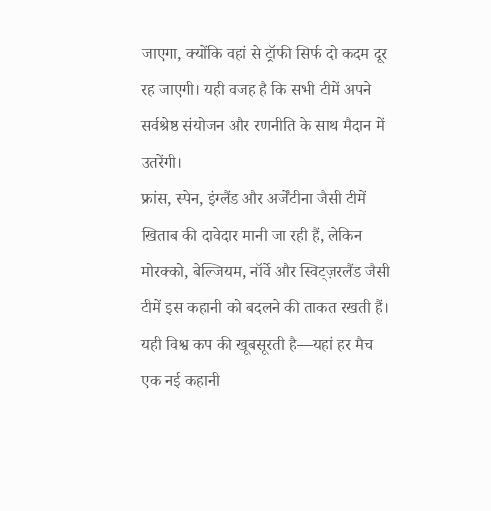जाएगा, क्योंकि वहां से ट्रॉफी सिर्फ दो कदम दूर रह जाएगी। यही वजह है कि सभी टीमें अपने सर्वश्रेष्ठ संयोजन और रणनीति के साथ मैदान में उतरेंगी।
फ्रांस, स्पेन, इंग्लैंड और अर्जेंटीना जैसी टीमें खिताब की दावेदार मानी जा रही हैं, लेकिन मोरक्को, बेल्जियम, नॉर्वे और स्विट्ज़रलैंड जैसी टीमें इस कहानी को बदलने की ताकत रखती हैं। यही विश्व कप की खूबसूरती है—यहां हर मैच एक नई कहानी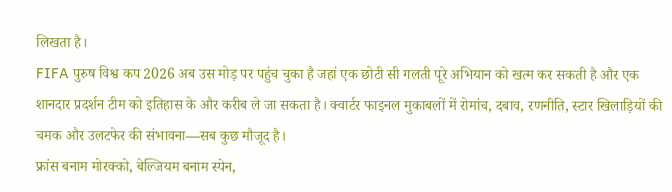लिखता है।
FIFA पुरुष विश्व कप 2026 अब उस मोड़ पर पहुंच चुका है जहां एक छोटी सी गलती पूरे अभियान को खत्म कर सकती है और एक शानदार प्रदर्शन टीम को इतिहास के और करीब ले जा सकता है। क्वार्टर फाइनल मुकाबलों में रोमांच, दबाव, रणनीति, स्टार खिलाड़ियों की चमक और उलटफेर की संभावना—सब कुछ मौजूद है।
फ्रांस बनाम मोरक्को, बेल्जियम बनाम स्पेन,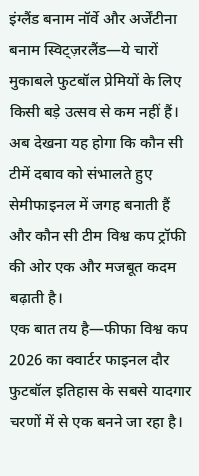इंग्लैंड बनाम नॉर्वे और अर्जेंटीना बनाम स्विट्ज़रलैंड—ये चारों मुकाबले फुटबॉल प्रेमियों के लिए किसी बड़े उत्सव से कम नहीं हैं। अब देखना यह होगा कि कौन सी टीमें दबाव को संभालते हुए सेमीफाइनल में जगह बनाती हैं और कौन सी टीम विश्व कप ट्रॉफी की ओर एक और मजबूत कदम बढ़ाती है।
एक बात तय है—फीफा विश्व कप 2026 का क्वार्टर फाइनल दौर फुटबॉल इतिहास के सबसे यादगार चरणों में से एक बनने जा रहा है।